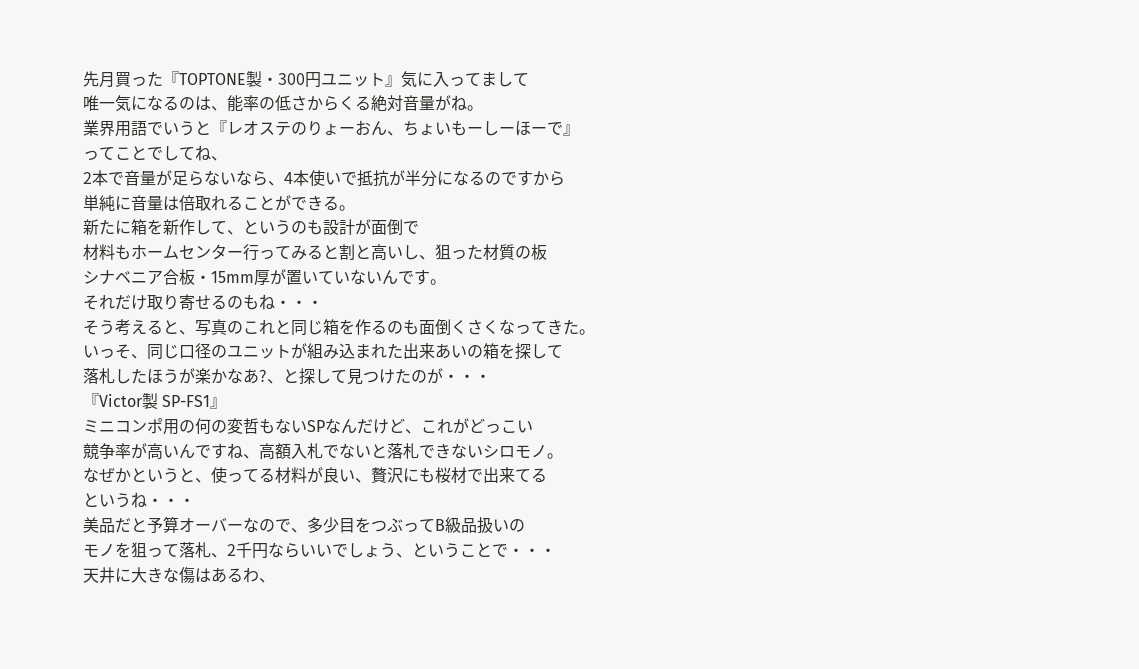先月買った『TOPTONE製・300円ユニット』気に入ってまして
唯一気になるのは、能率の低さからくる絶対音量がね。
業界用語でいうと『レオステのりょーおん、ちょいもーしーほーで』
ってことでしてね、
2本で音量が足らないなら、4本使いで抵抗が半分になるのですから
単純に音量は倍取れることができる。
新たに箱を新作して、というのも設計が面倒で
材料もホームセンター行ってみると割と高いし、狙った材質の板
シナベニア合板・15mm厚が置いていないんです。
それだけ取り寄せるのもね・・・
そう考えると、写真のこれと同じ箱を作るのも面倒くさくなってきた。
いっそ、同じ口径のユニットが組み込まれた出来あいの箱を探して
落札したほうが楽かなあ?、と探して見つけたのが・・・
『Victor製 SP-FS1』
ミニコンポ用の何の変哲もないSPなんだけど、これがどっこい
競争率が高いんですね、高額入札でないと落札できないシロモノ。
なぜかというと、使ってる材料が良い、贅沢にも桜材で出来てる
というね・・・
美品だと予算オーバーなので、多少目をつぶってB級品扱いの
モノを狙って落札、2千円ならいいでしょう、ということで・・・
天井に大きな傷はあるわ、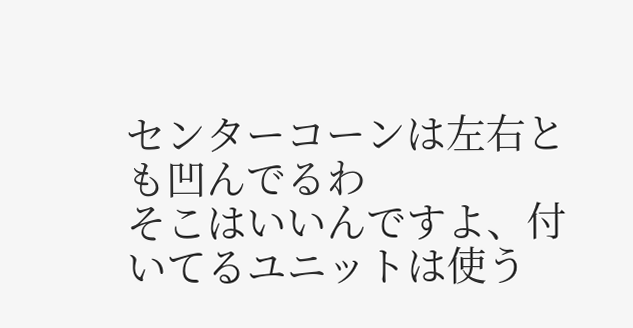センターコーンは左右とも凹んでるわ
そこはいいんですよ、付いてるユニットは使う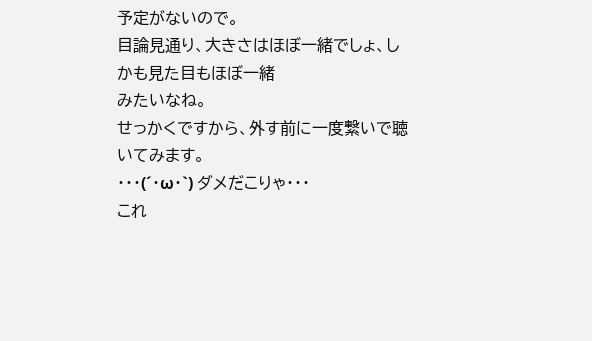予定がないので。
目論見通り、大きさはほぼ一緒でしょ、しかも見た目もほぼ一緒
みたいなね。
せっかくですから、外す前に一度繋いで聴いてみます。
・・・(´・ω・`) ダメだこりゃ・・・
これ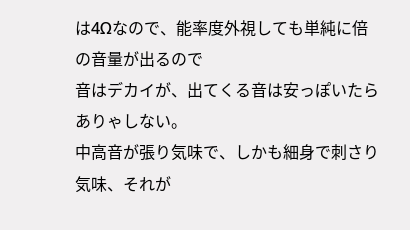は4Ωなので、能率度外視しても単純に倍の音量が出るので
音はデカイが、出てくる音は安っぽいたらありゃしない。
中高音が張り気味で、しかも細身で刺さり気味、それが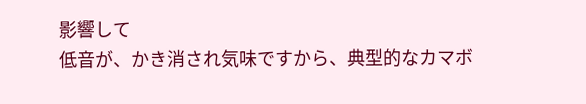影響して
低音が、かき消され気味ですから、典型的なカマボ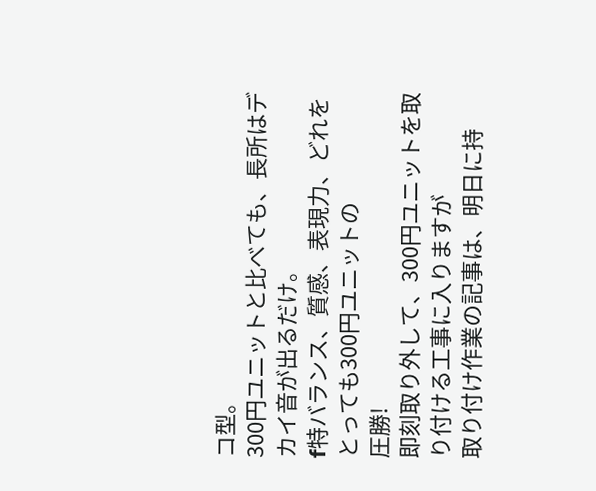コ型。
300円ユニットと比べても、長所はデカイ音が出るだけ。
f特バランス、質感、表現力、どれをとっても300円ユニットの
圧勝!
即刻取り外して、300円ユニットを取り付ける工事に入りますが
取り付け作業の記事は、明日に持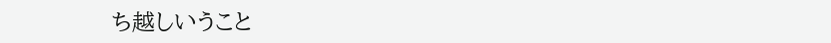ち越しいうこと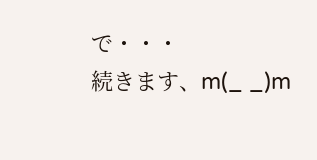で・・・
続きます、m(_ _)m